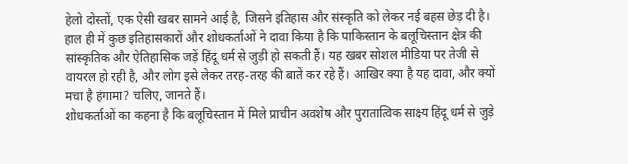हेलो दोस्तों, एक ऐसी खबर सामने आई है, जिसने इतिहास और संस्कृति को लेकर नई बहस छेड़ दी है। हाल ही में कुछ इतिहासकारों और शोधकर्ताओं ने दावा किया है कि पाकिस्तान के बलूचिस्तान क्षेत्र की सांस्कृतिक और ऐतिहासिक जड़ें हिंदू धर्म से जुड़ी हो सकती हैं। यह खबर सोशल मीडिया पर तेजी से वायरल हो रही है, और लोग इसे लेकर तरह-तरह की बातें कर रहे हैं। आखिर क्या है यह दावा, और क्यों मचा है हंगामा? चलिए, जानते हैं।
शोधकर्ताओं का कहना है कि बलूचिस्तान में मिले प्राचीन अवशेष और पुरातात्विक साक्ष्य हिंदू धर्म से जुड़े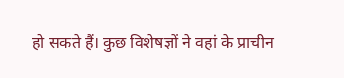हो सकते हैं। कुछ विशेषज्ञों ने वहां के प्राचीन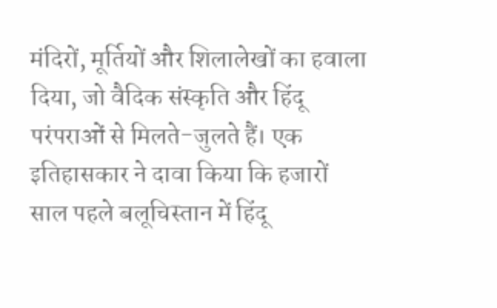मंदिरों, मूर्तियों और शिलालेखों का हवाला दिया, जो वैदिक संस्कृति और हिंदू परंपराओं से मिलते-जुलते हैं। एक इतिहासकार ने दावा किया कि हजारों साल पहले बलूचिस्तान में हिंदू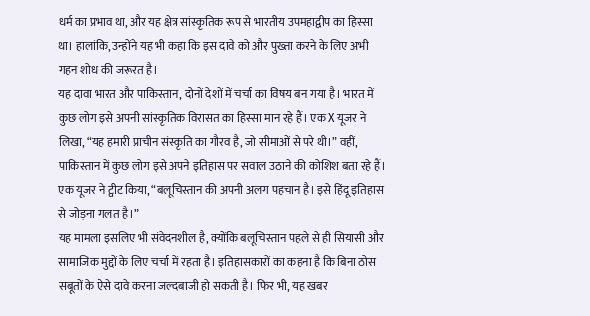धर्म का प्रभाव था, और यह क्षेत्र सांस्कृतिक रूप से भारतीय उपमहाद्वीप का हिस्सा था। हालांकि, उन्होंने यह भी कहा कि इस दावे को और पुख्ता करने के लिए अभी गहन शोध की जरूरत है।
यह दावा भारत और पाकिस्तान, दोनों देशों में चर्चा का विषय बन गया है। भारत में कुछ लोग इसे अपनी सांस्कृतिक विरासत का हिस्सा मान रहे हैं। एक X यूजर ने लिखा, “यह हमारी प्राचीन संस्कृति का गौरव है, जो सीमाओं से परे थी।” वहीं, पाकिस्तान में कुछ लोग इसे अपने इतिहास पर सवाल उठाने की कोशिश बता रहे हैं। एक यूजर ने ट्वीट किया, “बलूचिस्तान की अपनी अलग पहचान है। इसे हिंदू इतिहास से जोड़ना गलत है।”
यह मामला इसलिए भी संवेदनशील है, क्योंकि बलूचिस्तान पहले से ही सियासी और सामाजिक मुद्दों के लिए चर्चा में रहता है। इतिहासकारों का कहना है कि बिना ठोस सबूतों के ऐसे दावे करना जल्दबाजी हो सकती है। फिर भी, यह खबर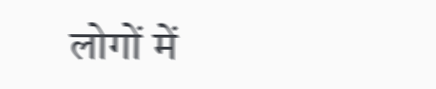लोगों में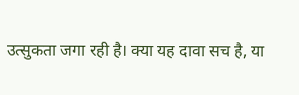उत्सुकता जगा रही है। क्या यह दावा सच है, या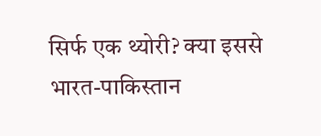सिर्फ एक थ्योरी? क्या इससे भारत-पाकिस्तान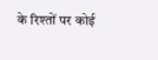के रिश्तों पर कोई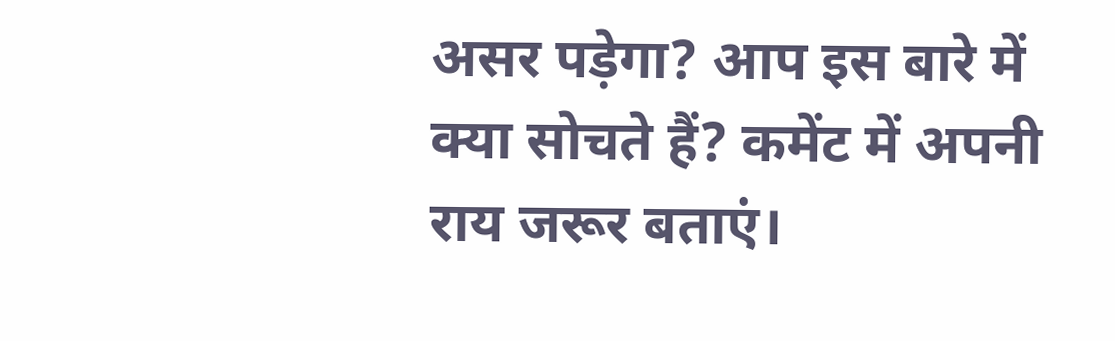असर पड़ेगा? आप इस बारे में क्या सोचते हैं? कमेंट में अपनी राय जरूर बताएं।